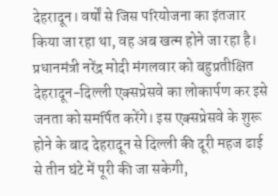देहरादून। वर्षों से जिस परियोजना का इंतजार किया जा रहा था, वह अब खत्म होने जा रहा है। प्रधानमंत्री नरेंद्र मोदी मंगलवार को बहुप्रतीक्षित देहरादून-दिल्ली एक्सप्रेसवे का लोकार्पण कर इसे जनता को समर्पित करेंगे। इस एक्सप्रेसवे के शुरू होने के बाद देहरादून से दिल्ली की दूरी महज ढाई से तीन घंटे में पूरी की जा सकेगी,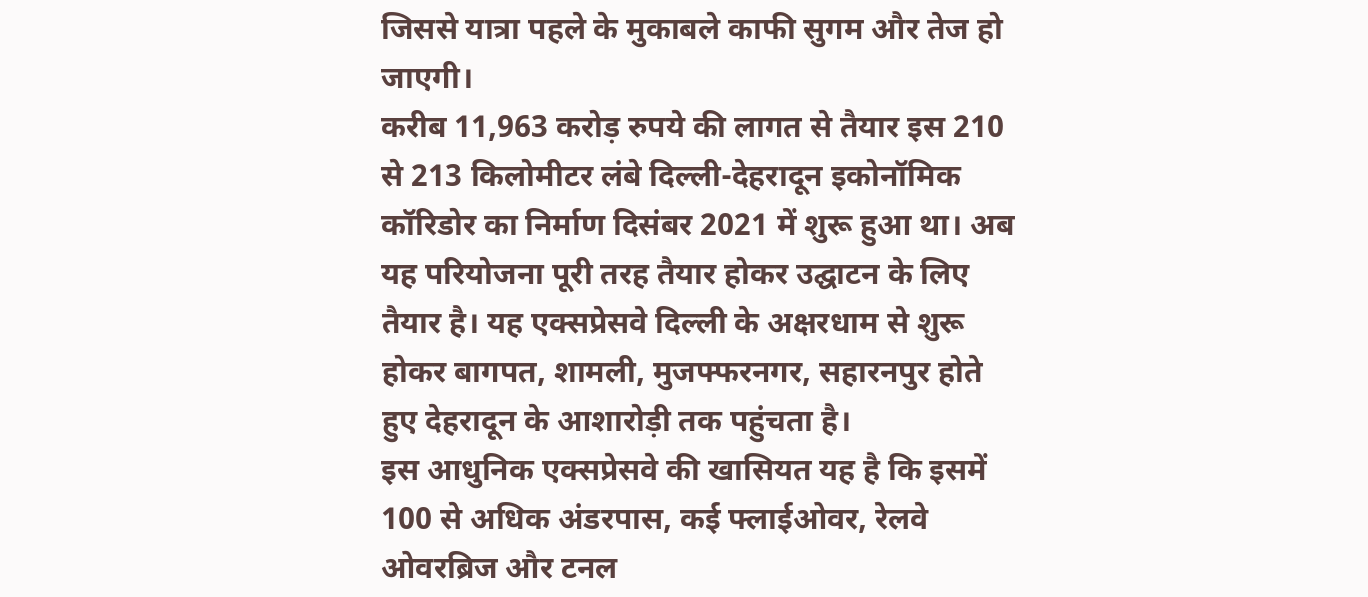जिससे यात्रा पहले के मुकाबले काफी सुगम और तेज हो जाएगी।
करीब 11,963 करोड़ रुपये की लागत से तैयार इस 210 से 213 किलोमीटर लंबे दिल्ली-देहरादून इकोनॉमिक कॉरिडोर का निर्माण दिसंबर 2021 में शुरू हुआ था। अब यह परियोजना पूरी तरह तैयार होकर उद्घाटन के लिए तैयार है। यह एक्सप्रेसवे दिल्ली के अक्षरधाम से शुरू होकर बागपत, शामली, मुजफ्फरनगर, सहारनपुर होते हुए देहरादून के आशारोड़ी तक पहुंचता है।
इस आधुनिक एक्सप्रेसवे की खासियत यह है कि इसमें 100 से अधिक अंडरपास, कई फ्लाईओवर, रेलवे ओवरब्रिज और टनल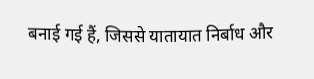बनाई गई हैं, जिससे यातायात निर्बाध और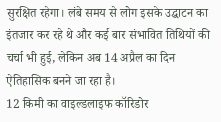सुरक्षित रहेगा। लंबे समय से लोग इसके उद्घाटन का इंतजार कर रहे थे और कई बार संभावित तिथियों की चर्चा भी हुई, लेकिन अब 14 अप्रैल का दिन ऐतिहासिक बनने जा रहा है।
12 किमी का वाइल्डलाइफ कॉरिडोर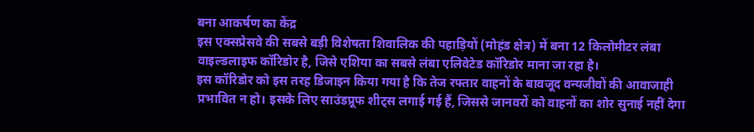बना आकर्षण का केंद्र
इस एक्सप्रेसवे की सबसे बड़ी विशेषता शिवालिक की पहाड़ियों (मोहंड क्षेत्र) में बना 12 किलोमीटर लंबा वाइल्डलाइफ कॉरिडोर है, जिसे एशिया का सबसे लंबा एलिवेटेड कॉरिडोर माना जा रहा है।
इस कॉरिडोर को इस तरह डिजाइन किया गया है कि तेज रफ्तार वाहनों के बावजूद वन्यजीवों की आवाजाही प्रभावित न हो। इसके लिए साउंडप्रूफ शीट्स लगाई गई हैं, जिससे जानवरों को वाहनों का शोर सुनाई नहीं देगा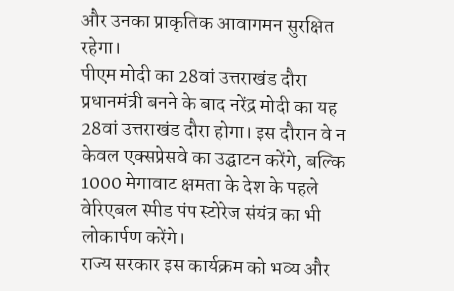और उनका प्राकृतिक आवागमन सुरक्षित रहेगा।
पीएम मोदी का 28वां उत्तराखंड दौरा
प्रधानमंत्री बनने के बाद नरेंद्र मोदी का यह 28वां उत्तराखंड दौरा होगा। इस दौरान वे न केवल एक्सप्रेसवे का उद्घाटन करेंगे, बल्कि 1000 मेगावाट क्षमता के देश के पहले वेरिएबल स्पीड पंप स्टोरेज संयंत्र का भी लोकार्पण करेंगे।
राज्य सरकार इस कार्यक्रम को भव्य और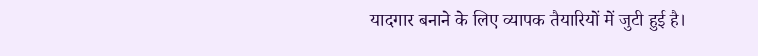यादगार बनाने के लिए व्यापक तैयारियों में जुटी हुई है।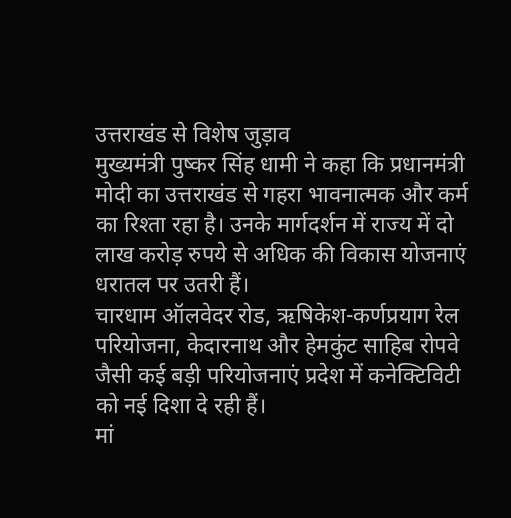उत्तराखंड से विशेष जुड़ाव
मुख्यमंत्री पुष्कर सिंह धामी ने कहा कि प्रधानमंत्री मोदी का उत्तराखंड से गहरा भावनात्मक और कर्म का रिश्ता रहा है। उनके मार्गदर्शन में राज्य में दो लाख करोड़ रुपये से अधिक की विकास योजनाएं धरातल पर उतरी हैं।
चारधाम ऑलवेदर रोड, ऋषिकेश-कर्णप्रयाग रेल परियोजना, केदारनाथ और हेमकुंट साहिब रोपवे जैसी कई बड़ी परियोजनाएं प्रदेश में कनेक्टिविटी को नई दिशा दे रही हैं।
मां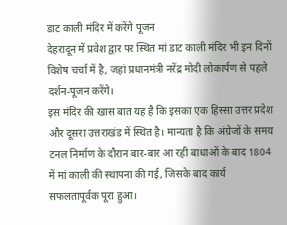डाट काली मंदिर में करेंगे पूजन
देहरादून में प्रवेश द्वार पर स्थित मां डाट काली मंदिर भी इन दिनों विशेष चर्चा में है, जहां प्रधानमंत्री नरेंद्र मोदी लोकार्पण से पहले दर्शन-पूजन करेंगे।
इस मंदिर की खास बात यह है कि इसका एक हिस्सा उत्तर प्रदेश और दूसरा उत्तराखंड में स्थित है। मान्यता है कि अंग्रेजों के समय टनल निर्माण के दौरान बार-बार आ रही बाधाओं के बाद 1804 में मां काली की स्थापना की गई, जिसके बाद कार्य सफलतापूर्वक पूरा हुआ।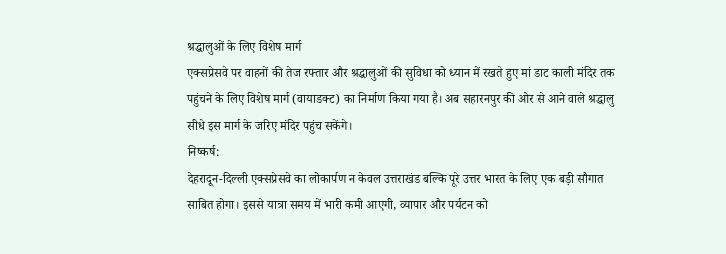श्रद्धालुओं के लिए विशेष मार्ग
एक्सप्रेसवे पर वाहनों की तेज रफ्तार और श्रद्धालुओं की सुविधा को ध्यान में रखते हुए मां डाट काली मंदिर तक पहुंचने के लिए विशेष मार्ग (वायाडक्ट) का निर्माण किया गया है। अब सहारनपुर की ओर से आने वाले श्रद्धालु सीधे इस मार्ग के जरिए मंदिर पहुंच सकेंगे।
निष्कर्ष:
देहरादून-दिल्ली एक्सप्रेसवे का लोकार्पण न केवल उत्तराखंड बल्कि पूरे उत्तर भारत के लिए एक बड़ी सौगात साबित होगा। इससे यात्रा समय में भारी कमी आएगी, व्यापार और पर्यटन को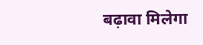बढ़ावा मिलेगा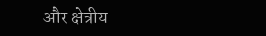और क्षेत्रीय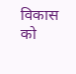विकास को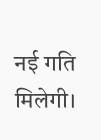नई गति मिलेगी।